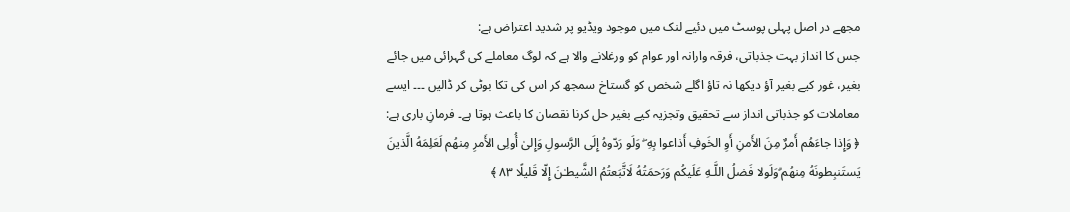مجھے در اصل پہلی پوسٹ میں دئیے لنک میں موجود ویڈیو پر شدید اعتراض ہے:
جس کا انداز بہت جذباتی، فرقہ وارانہ اور عوام کو ورغلانے والا ہے کہ لوگ معاملے کی گہرائی میں جائے بغیر، غور کیے بغیر آؤ دیکھا نہ تاؤ اگلے شخص کو گستاخ سمجھ کر اس کی تکا بوٹی کر ڈالیں ۔۔۔ ایسے معاملات کو جذباتی انداز سے تحقیق وتجزیہ کیے بغیر حل کرنا نقصان کا باعث ہوتا ہے۔ فرمانِ باری ہے:
﴿ وَإِذا جاءَهُم أَمرٌ مِنَ الأَمنِ أَوِ الخَوفِ أَذاعوا بِهِ ۖ وَلَو رَدّوهُ إِلَى الرَّسولِ وَإِلىٰ أُولِى الأَمرِ مِنهُم لَعَلِمَهُ الَّذينَ يَستَنبِطونَهُ مِنهُم ۗوَلَولا فَضلُ اللَّـهِ عَلَيكُم وَرَحمَتُهُ لَاتَّبَعتُمُ الشَّيطـٰنَ إِلّا قَليلًا ٨٣ ﴾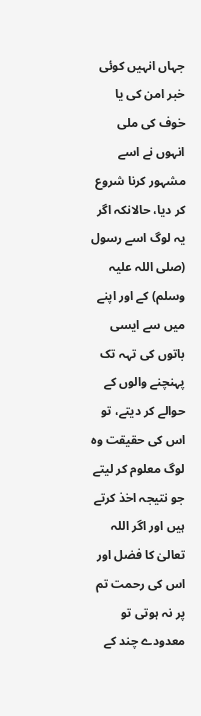جہاں انہیں کوئی خبر امن کی یا خوف کی ملی انہوں نے اسے مشہور کرنا شروع کر دیا، حالانکہ اگر یہ لوگ اسے رسول (صلی اللہ علیہ وسلم) کے اور اپنے میں سے ایسی باتوں کی تہہ تک پہنچنے والوں کے حوالے کر دیتے، تو اس کی حقیقت وه لوگ معلوم کر لیتے جو نتیجہ اخذ کرتے ہیں اور اگر اللہ تعالیٰ کا فضل اور اس کی رحمت تم پر نہ ہوتی تو معدودے چند کے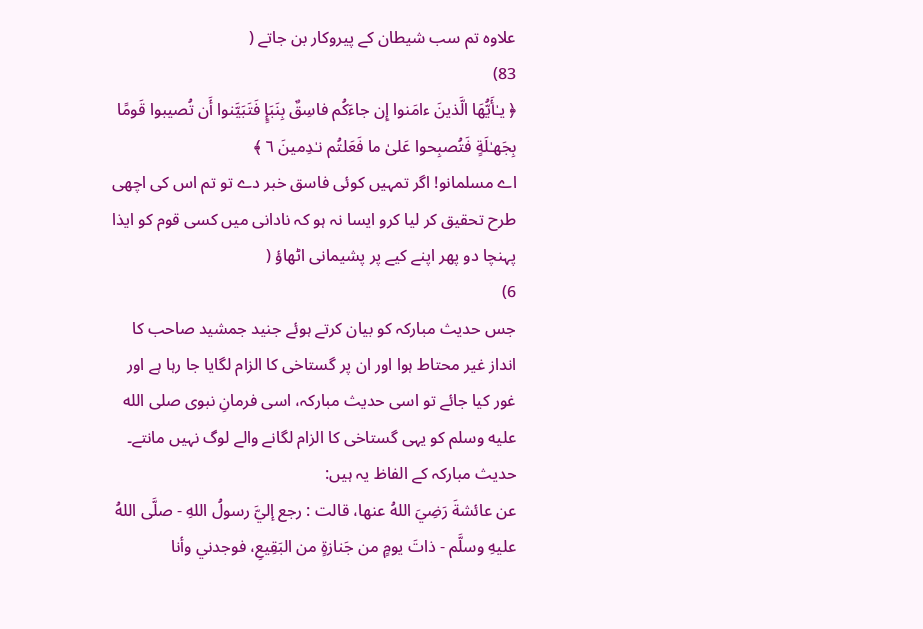علاوه تم سب شیطان کے پیروکار بن جاتے (
83)
﴿ يـٰأَيُّهَا الَّذينَ ءامَنوا إِن جاءَكُم فاسِقٌ بِنَبَإٍ فَتَبَيَّنوا أَن تُصيبوا قَومًا بِجَهـٰلَةٍ فَتُصبِحوا عَلىٰ ما فَعَلتُم نـٰدِمينَ ٦ ﴾
اے مسلمانو! اگر تمہیں کوئی فاسق خبر دے تو تم اس کی اچھی طرح تحقیق کر لیا کرو ایسا نہ ہو کہ نادانی میں کسی قوم کو ایذا پہنچا دو پھر اپنے کیے پر پشیمانی اٹھاؤ (
6)
جس حدیث مبارکہ کو بیان کرتے ہوئے جنید جمشید صاحب کا انداز غیر محتاط ہوا اور ان پر گستاخی کا الزام لگایا جا رہا ہے اور غور کیا جائے تو اسی حدیث مبارکہ، اسی فرمانِ نبوی صلى الله عليه وسلم کو یہی گستاخی کا الزام لگانے والے لوگ نہیں مانتے۔ حدیث مبارکہ کے الفاظ یہ ہیں:
عن عائشةَ رَضِيَ اللهُ عنها، قالت : رجع إليَّ رسولُ اللهِ - صلَّى اللهُ عليهِ وسلَّم - ذاتَ يومٍ من جَنازةٍ من البَقِيعِ، فوجدني وأنا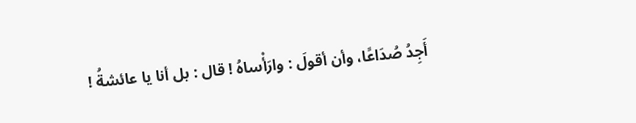أَجِدُ صُدَاعًا، وأن أقولَ : وارَأْساهُ ! قال : بل أنا يا عائشةُ !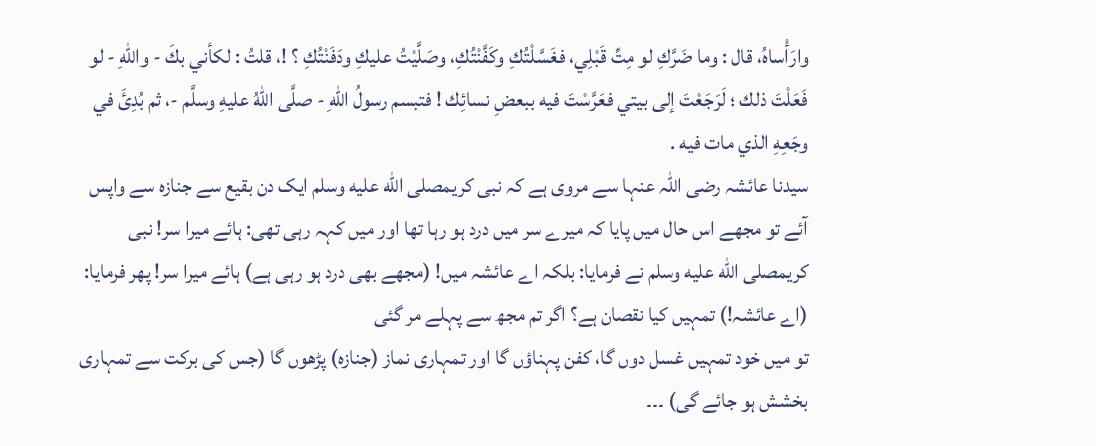وارَأْساهُ، قال : وما ضَرَّكِ لو مِتِّ قَبْلِي، فغَسَّلْتُكِ وكَفَّنْتُكِ، وصَلَّيْتُ عليكِ ودَفَنْتُكِ ؟ !، قلتُ : لكأني بكَ - واللهِ - لو فَعَلْتَ ذلك ؛ لَرَجَعْتَ إلى بيتي فعَرَّسْتَ فيه ببعضِ نسائِك ! فتبسم رسولُ اللهِ - صلَّى اللهُ عليهِ وسلَّم -، ثم بُدِئَ في وجَعِهِ الذي مات فيه .
سیدنا عائشہ رضی اللہ عنہا سے مروی ہے کہ نبی کریمصلى الله عليه وسلم ایک دن بقیع سے جنازہ سے واپس آئے تو مجھے اس حال میں پایا کہ میرے سر میں درد ہو رہا تھا اور میں کہہ رہی تھی: ہائے میرا سر! نبی کریمصلى الله عليه وسلم نے فرمایا: بلکہ اے عائشہ میں! (مجھے بھی درد ہو رہی ہے) ہائے میرا سر! پھر فرمایا: (اے عائشہ!) تمہیں کیا نقصان ہے؟ اگر تم مجھ سے پہلے مر گئی
تو میں خود تمہیں غسل دوں گا، کفن پہناؤں گا اور تمہاری نماز (جنازہ) پڑھوں گا (جس کی برکت سے تمہاری بخشش ہو جائے گی) ۔۔۔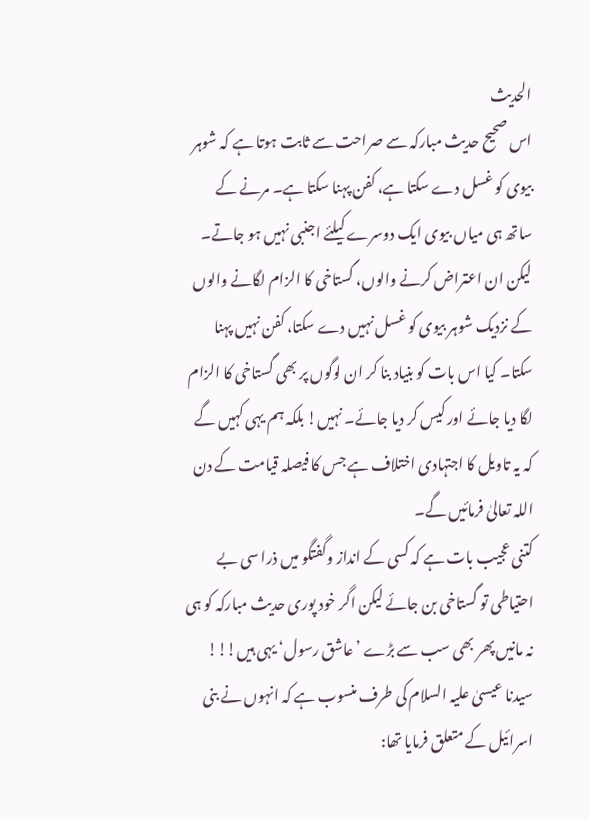الحدیث
اس صحیح حدیث مبارکہ سے صراحت سے ثابت ہوتا ہے کہ شوہر بیوی کو غسل دے سکتا ہے، کفن پہنا سکتا ہے۔ مرنے کے ساتھ ہی میاں بیوی ایک دوسرے کیلئے اجنبی نہیں ہو جاتے۔
لیکن ان اعتراض کرنے والوں، گستاخی کا الزام لگانے والوں کے نزدیک شوہر بیوی کو غسل نہیں دے سکتا، کفن نہیں پہنا سکتا۔ کیا اس بات کو بنیاد بنا کر ان لوگوں پر بھی گستاخی کا الزام لگا دیا جائے اور کیس کر دیا جائے۔ نہیں! بلکہ ہم یہی کہیں گے کہ یہ تاویل کا اجتہادی اختلاف ہے جس کا فیصلہ قیامت کے دن اللہ تعالیٰ فرمائیں گے۔
کتنی عجیب بات ہے کہ کسی کے انداز وگفتگو میں ذرا سی بے احتیاطی تو گستاخی بن جائے لیکن اگر خود پوری حدیث مبارکہ کو ہی نہ مانیں پھر بھی سب سے بڑے ’عاشق رسول‘ یہی ہیں!!!
سیدنا عیسیٰ علیہ السلام کی طرف منسوب ہے کہ انہوں نے بنی اسرائیل کے متعلق فرمایا تھا: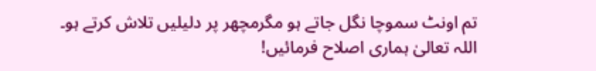تم اونٹ سموچا نگل جاتے ہو مگرمچھر پر دلیلیں تلاش کرتے ہو۔
اللہ تعالیٰ ہماری اصلاح فرمائیں!